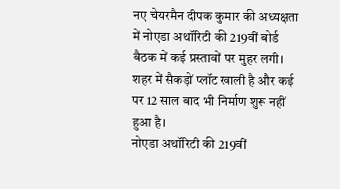नए चेयरमैन दीपक कुमार की अध्यक्षता में नोएडा अथॉरिटी की 219वीं बोर्ड बैठक में कई प्रस्तावों पर मुहर लगी। शहर में सैकड़ों प्लॉट खाली है और कई पर 12 साल बाद भी निर्माण शुरू नहीं हुआ है।
नोएडा अथॉरिटी की 219वीं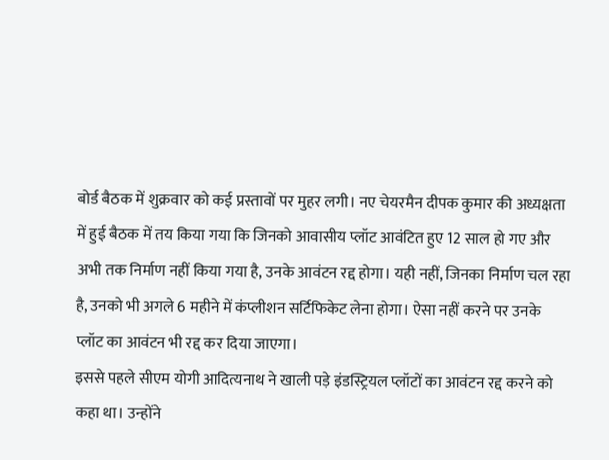बोर्ड बैठक में शुक्रवार को कई प्रस्तावों पर मुहर लगी। नए चेयरमैन दीपक कुमार की अध्यक्षता में हुई बैठक में तय किया गया कि जिनको आवासीय प्लॉट आवंटित हुए 12 साल हो गए और अभी तक निर्माण नहीं किया गया है, उनके आवंटन रद्द होगा। यही नहीं, जिनका निर्माण चल रहा है, उनको भी अगले 6 महीने में कंप्लीशन सर्टिफिकेट लेना होगा। ऐसा नहीं करने पर उनके प्लॉट का आवंटन भी रद्द कर दिया जाएगा।
इससे पहले सीएम योगी आदित्यनाथ ने खाली पड़े इंडस्ट्रियल प्लॉटों का आवंटन रद्द करने को कहा था। उन्होंने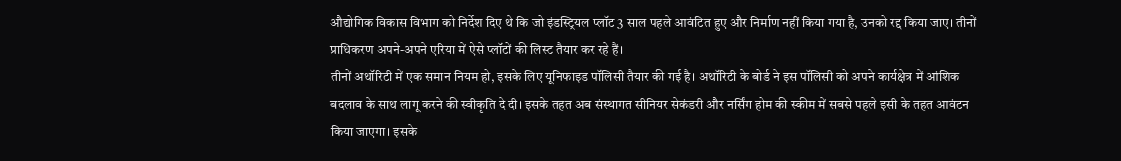औद्योगिक विकास विभाग को निर्देश दिए थे कि जो इंडस्ट्रियल प्लॉट 3 साल पहले आवंटित हुए और निर्माण नहीं किया गया है, उनको रद्द किया जाए। तीनों प्राधिकरण अपने-अपने एरिया में ऐसे प्लॉटों की लिस्ट तैयार कर रहे हैं।
तीनों अथॉरिटी में एक समान नियम हो, इसके लिए यूनिफाइड पॉलिसी तैयार की गई है। अथॉरिटी के बोर्ड ने इस पॉलिसी को अपने कार्यक्षेत्र में आंशिक बदलाव के साथ लागू करने की स्वीकृति दे दी। इसके तहत अब संस्थागत सीनियर सेकंडरी और नर्सिंग होम की स्कीम में सबसे पहले इसी के तहत आवंटन किया जाएगा। इसके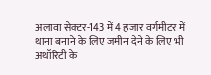अलावा सेक्टर-143 में 4 हजार वर्गमीटर में थाना बनाने के लिए जमीन देने के लिए भी अथॉरिटी के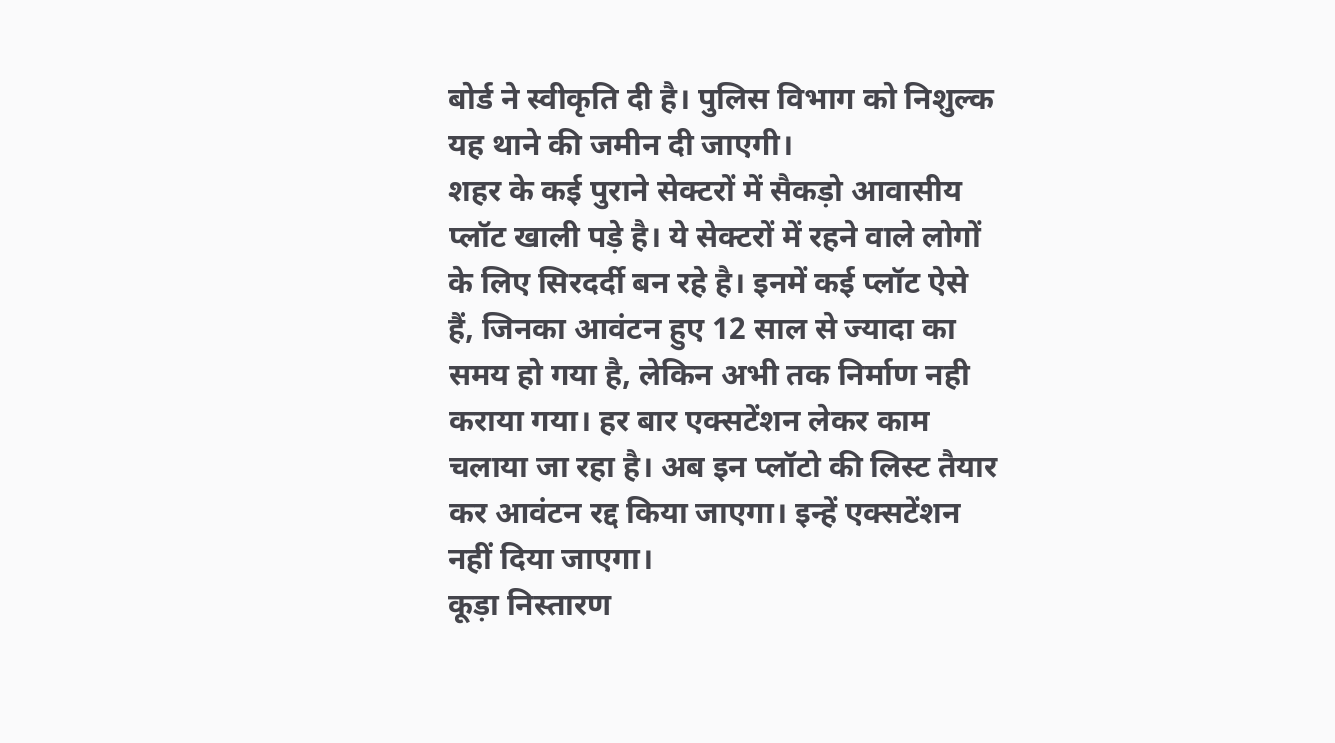बोर्ड ने स्वीकृति दी है। पुलिस विभाग को निशुल्क यह थाने की जमीन दी जाएगी।
शहर के कई पुराने सेक्टरों में सैकड़ो आवासीय प्लॉट खाली पड़े है। ये सेक्टरों में रहने वाले लोगों के लिए सिरदर्दी बन रहे है। इनमें कई प्लॉट ऐसे हैं, जिनका आवंटन हुए 12 साल से ज्यादा का समय हो गया है, लेकिन अभी तक निर्माण नही कराया गया। हर बार एक्सटेंशन लेकर काम चलाया जा रहा है। अब इन प्लॉटो की लिस्ट तैयार कर आवंटन रद्द किया जाएगा। इन्हें एक्सटेंशन नहीं दिया जाएगा।
कूड़ा निस्तारण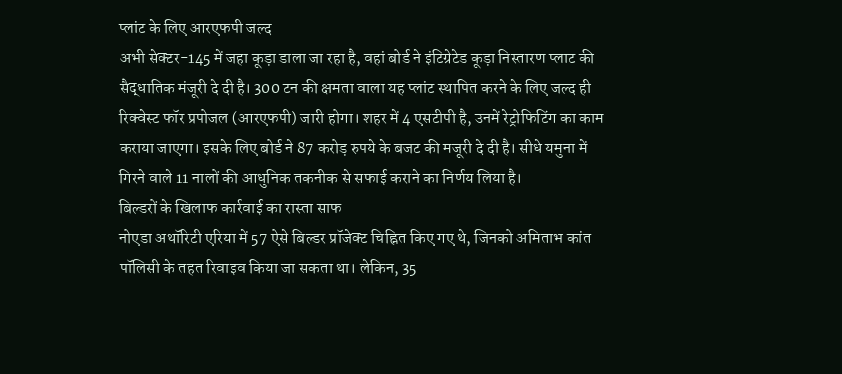प्लांट के लिए आरएफपी जल्द
अभी सेक्टर-145 में जहा कूड़ा डाला जा रहा है, वहां बोर्ड ने इंटिग्रेटेड कूड़ा निस्तारण प्लाट की सैद्धातिक मंजूरी दे दी है। 300 टन की क्षमता वाला यह प्लांट स्थापित करने के लिए जल्द ही रिक्वेस्ट फॉर प्रपोजल (आरएफपी) जारी होगा। शहर में 4 एसटीपी है, उनमें रेट्रोफिटिंग का काम कराया जाएगा। इसके लिए बोर्ड ने 87 करोड़ रुपये के बजट की मजूरी दे दी है। सीधे यमुना में गिरने वाले 11 नालों की आधुनिक तकनीक से सफाई कराने का निर्णय लिया है।
बिल्डरों के खिलाफ कार्रवाई का रास्ता साफ
नोएडा अथॉरिटी एरिया में 57 ऐसे बिल्डर प्रॉजेक्ट चिह्नित किए गए थे, जिनको अमिताभ कांत पॉलिसी के तहत रिवाइव किया जा सकता था। लेकिन, 35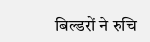बिल्डरों ने रुचि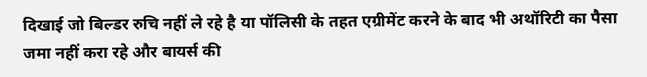दिखाई जो बिल्डर रुचि नहीं ले रहे है या पॉलिसी के तहत एग्रीमेंट करने के बाद भी अथॉरिटी का पैसा जमा नहीं करा रहे और बायर्स की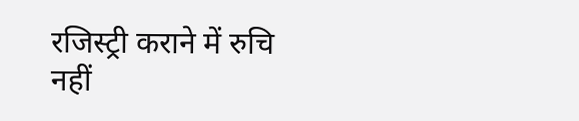रजिस्ट्री कराने में रुचि नहीं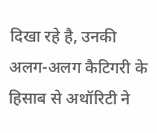दिखा रहे है, उनकी अलग-अलग कैटिगरी के हिसाब से अथॉरिटी ने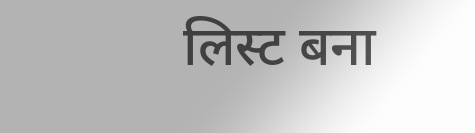लिस्ट बना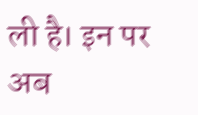ली है। इन पर अब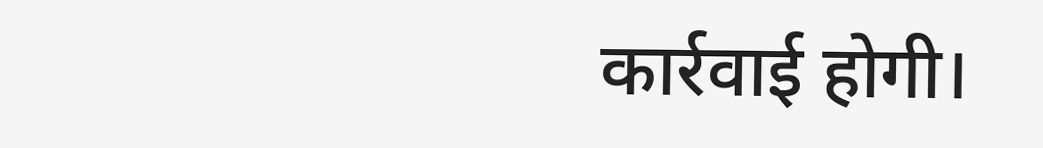कार्रवाई होगी।